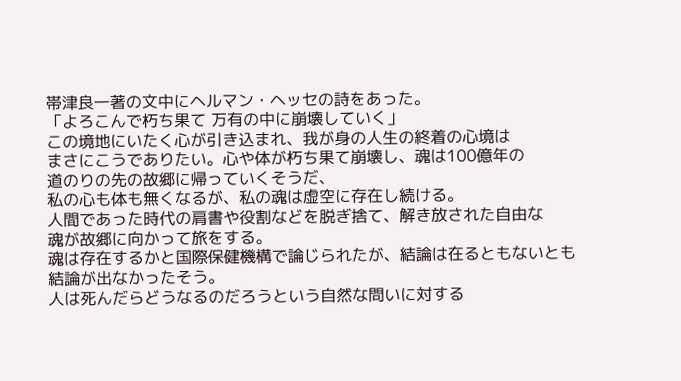帯津良一著の文中にヘルマン・ヘッセの詩をあった。
「よろこんで朽ち果て 万有の中に崩壊していく」
この境地にいたく心が引き込まれ、我が身の人生の終着の心境は
まさにこうでありたい。心や体が朽ち果て崩壊し、魂は100億年の
道のりの先の故郷に帰っていくそうだ、
私の心も体も無くなるが、私の魂は虚空に存在し続ける。
人間であった時代の肩書や役割などを脱ぎ捨て、解き放された自由な
魂が故郷に向かって旅をする。
魂は存在するかと国際保健機構で論じられたが、結論は在るともないとも
結論が出なかったそう。
人は死んだらどうなるのだろうという自然な問いに対する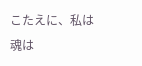こたえに、私は
魂は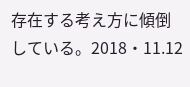存在する考え方に傾倒している。2018・11.12